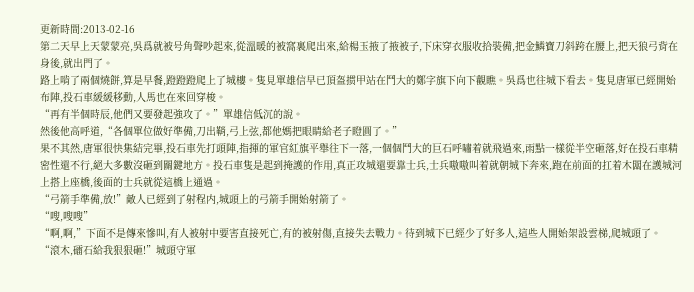更新時間:2013-02-16
第二天早上天蒙蒙亮,吳爲就被号角聲吵起來,從溫暖的被窩裏爬出來,給楊玉掖了掖被子,下床穿衣服收拾裝備,把金鱗寶刀斜跨在腰上,把天狼弓背在身後,就出門了。
路上啃了兩個燒餅,算是早餐,蹬蹬蹬爬上了城樓。隻見單雄信早已頂盔掼甲站在鬥大的鄭字旗下向下觀瞧。吳爲也往城下看去。隻見唐軍已經開始布陣,投石車緩緩移動,人馬也在來回穿梭。
“再有半個時辰,他們又要發起強攻了。”單雄信低沉的說。
然後他高呼道,“各個單位做好準備,刀出鞘,弓上弦,都他媽把眼睛給老子瞪圓了。”
果不其然,唐軍很快集結完畢,投石車先打頭陣,指揮的軍官紅旗平舉往下一落,一個個鬥大的巨石呼嘯着就飛過來,雨點一樣從半空砸落,好在投石車精密性還不行,絕大多數沒砸到關鍵地方。投石車隻是起到掩護的作用,真正攻城還要靠士兵,士兵嗷嗷叫着就朝城下奔來,跑在前面的扛着木闆在護城河上搭上座橋,後面的士兵就從這橋上通過。
“弓箭手準備,放!”敵人已經到了射程内,城頭上的弓箭手開始射箭了。
“嗖,嗖嗖”
“啊,啊,”下面不是傳來慘叫,有人被射中要害直接死亡,有的被射傷,直接失去戰力。待到城下已經少了好多人,這些人開始架設雲梯,爬城頭了。
“滾木,礌石給我狠狠砸!”城頭守軍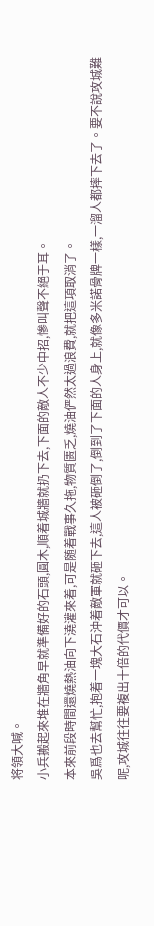将領大喊。
小兵搬起來堆在牆角早就準備好的石頭,圓木,順着城牆就扔下去,下面的敵人不少中招,慘叫聲不絕于耳。
本來前段時間還燒熱油向下澆灌來着,可是随着戰事久拖,物質匮乏,燒油俨然太過浪費,就把這項取消了。
吳爲也去幫忙,抱着一塊大石沖着敵軍就砸下去,這人被砸倒了,倒到了下面的人身上,就像多米諾骨牌一樣,一溜人都摔下去了。要不說攻城難呢,攻城往往要複出十倍的代價才可以。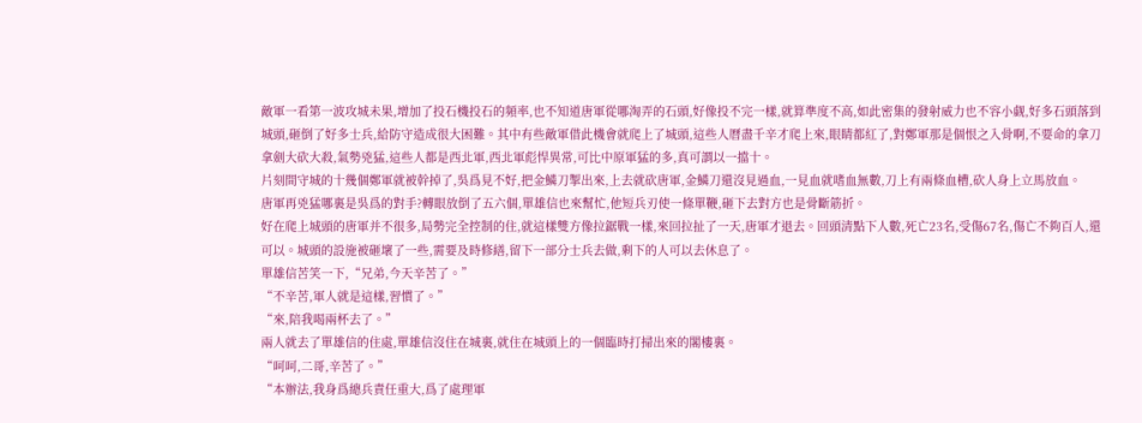敵軍一看第一波攻城未果,增加了投石機投石的頻率,也不知道唐軍從哪淘弄的石頭,好像投不完一樣,就算準度不高,如此密集的發射威力也不容小觑,好多石頭落到城頭,砸倒了好多士兵,給防守造成很大困難。其中有些敵軍借此機會就爬上了城頭,這些人曆盡千辛才爬上來,眼睛都紅了,對鄭軍那是個恨之入骨啊,不要命的拿刀拿劍大砍大殺,氣勢兇猛,這些人都是西北軍,西北軍彪悍異常,可比中原軍猛的多,真可謂以一擋十。
片刻間守城的十幾個鄭軍就被幹掉了,吳爲見不好,把金鱗刀掣出來,上去就砍唐軍,金鱗刀還沒見過血,一見血就嗜血無數,刀上有兩條血槽,砍人身上立馬放血。
唐軍再兇猛哪裏是吳爲的對手?轉眼放倒了五六個,單雄信也來幫忙,他短兵刃使一條單鞭,砸下去對方也是骨斷筋折。
好在爬上城頭的唐軍并不很多,局勢完全控制的住,就這樣雙方像拉鋸戰一樣,來回拉扯了一天,唐軍才退去。回頭清點下人數,死亡23名,受傷67名,傷亡不夠百人,還可以。城頭的設施被砸壞了一些,需要及時修繕,留下一部分士兵去做,剩下的人可以去休息了。
單雄信苦笑一下,“兄弟,今天辛苦了。”
“不辛苦,軍人就是這樣,習慣了。”
“來,陪我喝兩杯去了。”
兩人就去了單雄信的住處,單雄信沒住在城裏,就住在城頭上的一個臨時打掃出來的閣樓裏。
“呵呵,二哥,辛苦了。”
“本辦法,我身爲總兵責任重大,爲了處理軍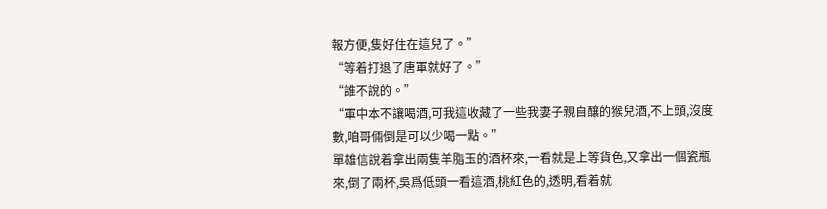報方便,隻好住在這兒了。”
“等着打退了唐軍就好了。”
“誰不說的。”
“軍中本不讓喝酒,可我這收藏了一些我妻子親自釀的猴兒酒,不上頭,沒度數,咱哥倆倒是可以少喝一點。”
單雄信說着拿出兩隻羊脂玉的酒杯來,一看就是上等貨色,又拿出一個瓷瓶來,倒了兩杯,吳爲低頭一看這酒,桃紅色的,透明,看着就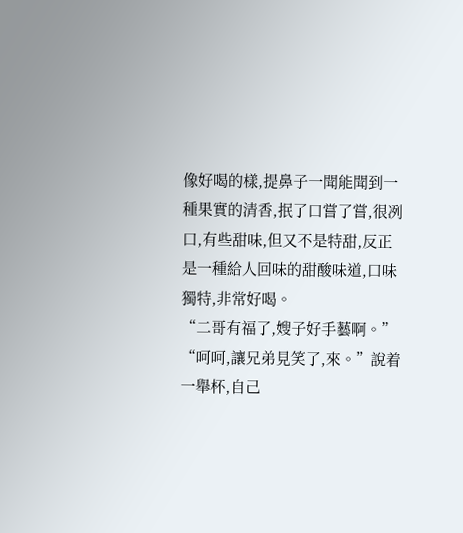像好喝的樣,提鼻子一聞能聞到一種果實的清香,抿了口嘗了嘗,很冽口,有些甜味,但又不是特甜,反正是一種給人回味的甜酸味道,口味獨特,非常好喝。
“二哥有福了,嫂子好手藝啊。”
“呵呵,讓兄弟見笑了,來。”說着一舉杯,自己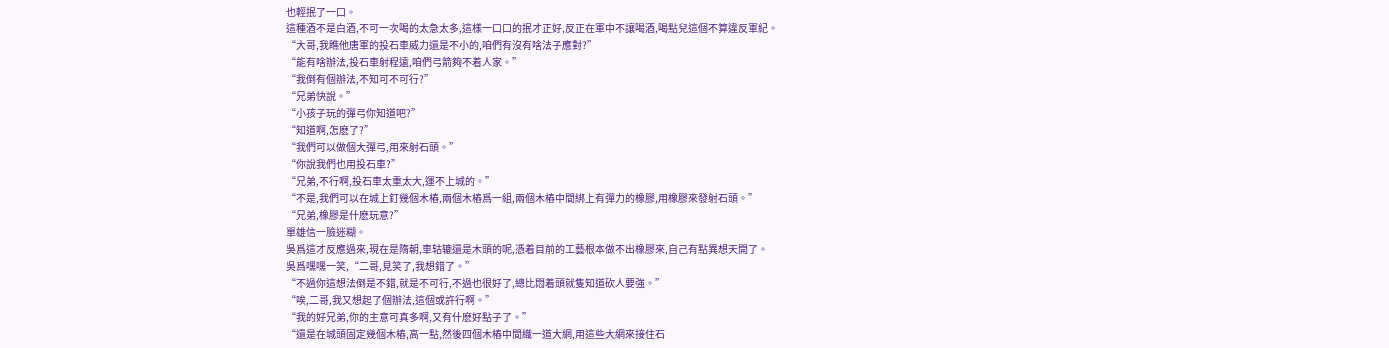也輕抿了一口。
這種酒不是白酒,不可一次喝的太急太多,這樣一口口的抿才正好,反正在軍中不讓喝酒,喝點兒這個不算違反軍紀。
“大哥,我瞧他唐軍的投石車威力還是不小的,咱們有沒有啥法子應對?”
“能有啥辦法,投石車射程遠,咱們弓箭夠不着人家。”
“我倒有個辦法,不知可不可行?”
“兄弟快說。”
“小孩子玩的彈弓你知道吧?”
“知道啊,怎麽了?”
“我們可以做個大彈弓,用來射石頭。”
“你說我們也用投石車?”
“兄弟,不行啊,投石車太重太大,運不上城的。”
“不是,我們可以在城上釘幾個木樁,兩個木樁爲一組,兩個木樁中間綁上有彈力的橡膠,用橡膠來發射石頭。”
“兄弟,橡膠是什麽玩意?”
單雄信一臉迷糊。
吳爲這才反應過來,現在是隋朝,車轱辘還是木頭的呢,憑着目前的工藝根本做不出橡膠來,自己有點異想天開了。
吳爲嘿嘿一笑,“二哥,見笑了,我想錯了。”
“不過你這想法倒是不錯,就是不可行,不過也很好了,總比悶着頭就隻知道砍人要強。”
“唉,二哥,我又想起了個辦法,這個或許行啊。”
“我的好兄弟,你的主意可真多啊,又有什麽好點子了。”
“還是在城頭固定幾個木樁,高一點,然後四個木樁中間織一道大網,用這些大網來接住石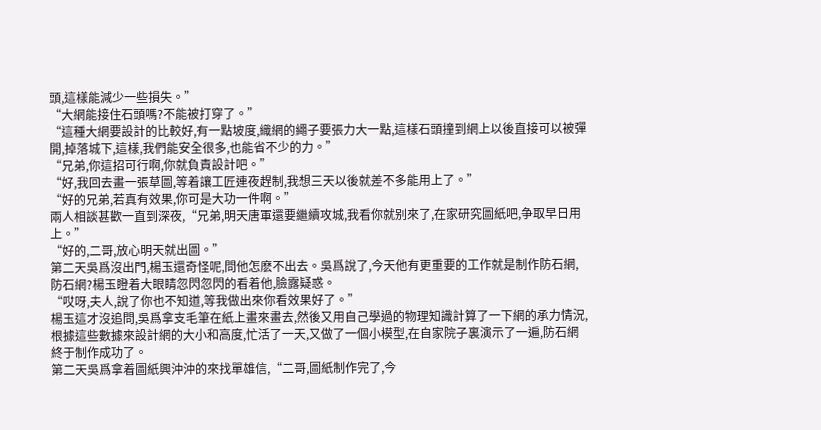頭,這樣能減少一些損失。”
“大網能接住石頭嗎?不能被打穿了。”
“這種大網要設計的比較好,有一點坡度,織網的繩子要張力大一點,這樣石頭撞到網上以後直接可以被彈開,掉落城下,這樣,我們能安全很多,也能省不少的力。”
“兄弟,你這招可行啊,你就負責設計吧。”
“好,我回去畫一張草圖,等着讓工匠連夜趕制,我想三天以後就差不多能用上了。”
“好的兄弟,若真有效果,你可是大功一件啊。”
兩人相談甚歡一直到深夜,“兄弟,明天唐軍還要繼續攻城,我看你就别來了,在家研究圖紙吧,争取早日用上。”
“好的,二哥,放心明天就出圖。”
第二天吳爲沒出門,楊玉還奇怪呢,問他怎麽不出去。吳爲說了,今天他有更重要的工作就是制作防石網,防石網?楊玉瞪着大眼睛忽閃忽閃的看着他,臉露疑惑。
“哎呀,夫人,說了你也不知道,等我做出來你看效果好了。”
楊玉這才沒追問,吳爲拿支毛筆在紙上畫來畫去,然後又用自己學過的物理知識計算了一下網的承力情況,根據這些數據來設計網的大小和高度,忙活了一天,又做了一個小模型,在自家院子裏演示了一遍,防石網終于制作成功了。
第二天吳爲拿着圖紙興沖沖的來找單雄信,“二哥,圖紙制作完了,今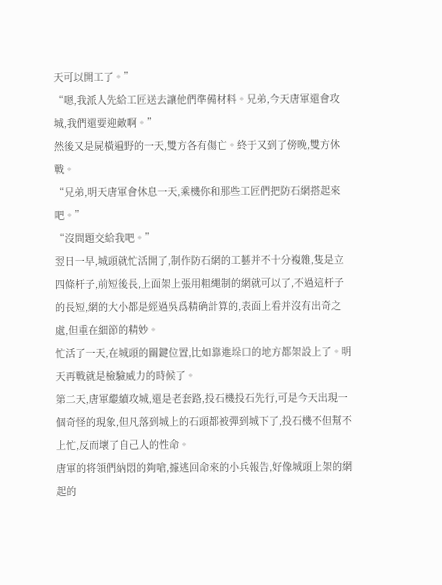天可以開工了。”
“嗯,我派人先給工匠送去讓他們準備材料。兄弟,今天唐軍還會攻城,我們還要迎敵啊。”
然後又是屍橫遍野的一天,雙方各有傷亡。終于又到了傍晚,雙方休戰。
“兄弟,明天唐軍會休息一天,乘機你和那些工匠們把防石網搭起來吧。”
“沒問題交給我吧。”
翌日一早,城頭就忙活開了,制作防石網的工藝并不十分複雜,隻是立四條杆子,前短後長,上面架上張用粗繩制的網就可以了,不過這杆子的長短,網的大小都是經過吳爲精确計算的,表面上看并沒有出奇之處,但重在細節的精妙。
忙活了一天,在城頭的關鍵位置,比如靠進垛口的地方都架設上了。明天再戰就是檢驗威力的時候了。
第二天,唐軍繼續攻城,還是老套路,投石機投石先行,可是今天出現一個奇怪的現象,但凡落到城上的石頭都被彈到城下了,投石機不但幫不上忙,反而壞了自己人的性命。
唐軍的将領們納悶的夠嗆,據逃回命來的小兵報告,好像城頭上架的網起的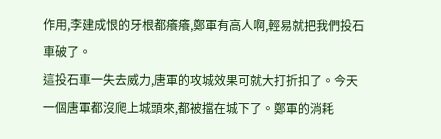作用,李建成恨的牙根都癢癢,鄭軍有高人啊,輕易就把我們投石車破了。
這投石車一失去威力,唐軍的攻城效果可就大打折扣了。今天一個唐軍都沒爬上城頭來,都被擋在城下了。鄭軍的消耗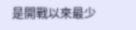是開戰以來最少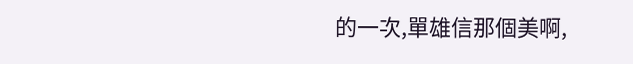的一次,單雄信那個美啊,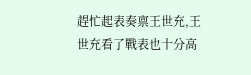趕忙起表奏禀王世充,王世充看了戰表也十分高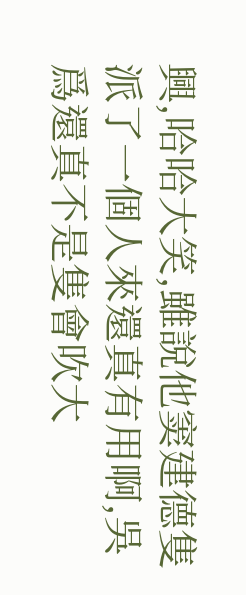興,哈哈大笑,雖說他窦建德隻派了一個人來還真有用啊,吳爲還真不是隻會吹大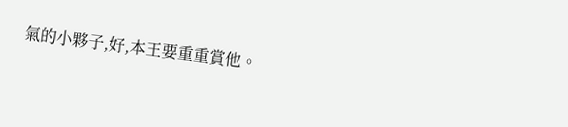氣的小夥子,好,本王要重重賞他。